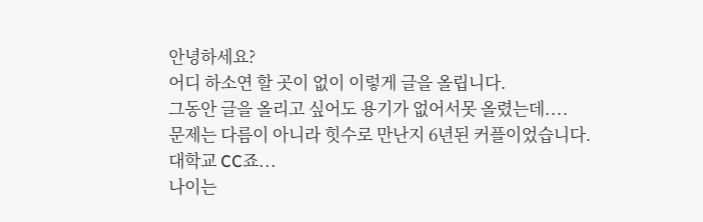안녕하세요?
어디 하소연 할 곳이 없이 이렇게 글을 올립니다.
그동안 글을 올리고 싶어도 용기가 없어서못 올렸는데....
문제는 다름이 아니라 힛수로 만난지 6년된 커플이었습니다.
대학교 CC죠...
나이는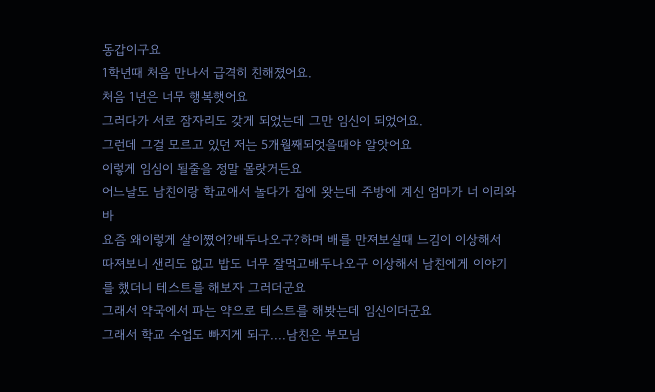동갑이구요
1학년때 처음 만나서 급격히 친해졌어요.
처음 1년은 너무 행복햇어요
그러다가 서로 잠자리도 갖게 되었는데 그만 임신이 되었어요.
그런데 그걸 모르고 있던 저는 5개월째되엇을때야 알앗어요
이렇게 임심이 될줄을 정말 몰랏거든요
어느날도 남친이랑 학교애서 놀다가 집에 왓는데 주방에 계신 엄마가 너 이리와바
요즘 왜이렇게 살이쪘어?배두나오구?하며 배를 만져보실때 느김이 이상해서
따져보니 샌리도 없고 밥도 너무 잘먹고배두나오구 이상해서 남친에게 이야기를 했더니 테스트를 해보자 그러더군요
그래서 약국에서 파는 약으로 테스트를 해봣는데 임신이더군요
그래서 학교 수업도 빠지게 되구....남친은 부모님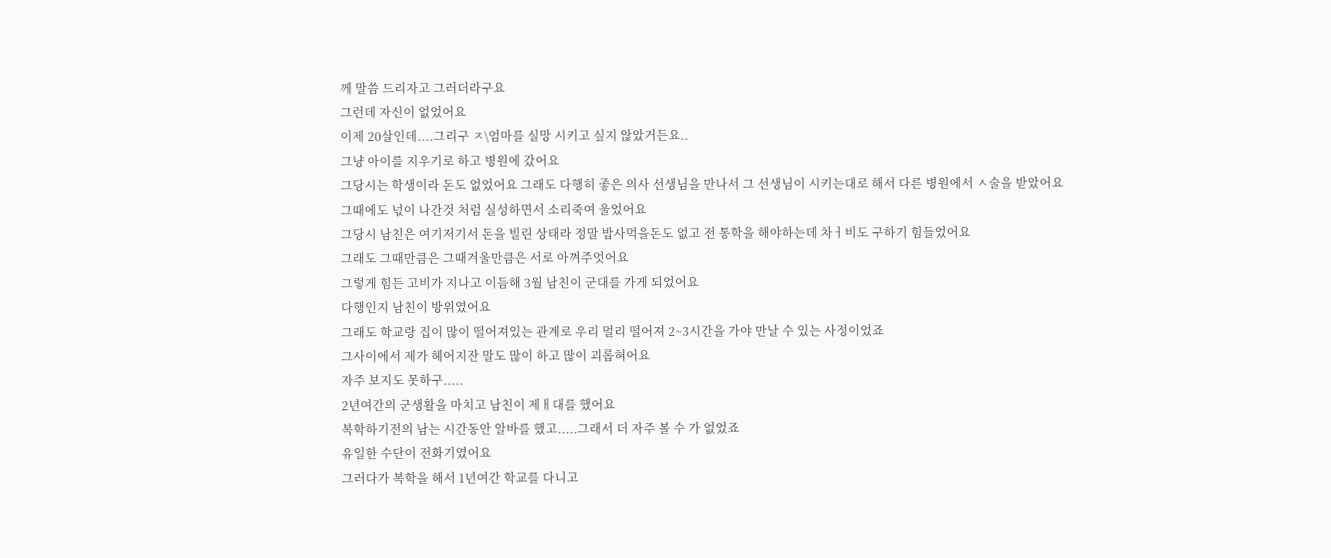께 말씀 드리자고 그러더라구요
그런데 자신이 없었어요
이제 20살인데....그리구 ㅈ\엄마를 실망 시키고 싶지 않았거든요..
그냥 아이를 지우기로 하고 병원에 갔어요
그당시는 학생이라 돈도 없었어요 그래도 다행히 좋은 의사 선생님을 만나서 그 선생님이 시키는대로 해서 다른 병원에서 ㅅ술을 받았어요
그때에도 넋이 나간것 처럼 실성하면서 소리죽여 울었어요
그당시 남친은 여기저기서 돈을 빌린 상태라 정말 밥사먹을돈도 없고 전 통학을 해야하는데 차ㅓ비도 구하기 힘들었어요
그래도 그때만큼은 그때겨울만큼은 서로 아껴주엇어요
그렇게 힘든 고비가 지나고 이듬해 3월 남친이 군대를 가게 되었어요
다행인지 남친이 방위였어요
그래도 학교랑 집이 많이 떨어져있는 관계로 우리 멀리 떨어져 2~3시간을 가야 만날 수 있는 사정이었죠
그사이에서 제가 헤어지잔 말도 많이 하고 많이 괴롭혀어요
자주 보지도 못하구.....
2년여간의 군생활을 마치고 남친이 제ㅐ대를 했어요
복학하기전의 남는 시간동안 알바를 했고.....그래서 더 자주 볼 수 가 없었죠
유일한 수단이 전화기였어요
그러다가 복학을 해서 1년여간 학교를 다니고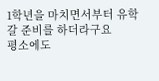1학년을 마치면서부터 유학갈 준비를 하더라구요
평소에도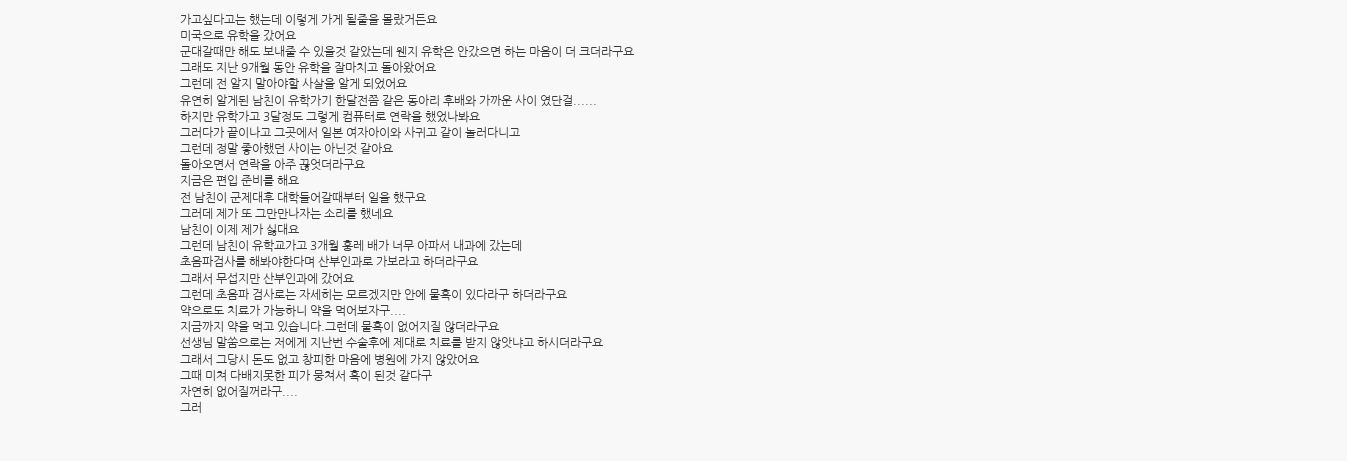가고싶다고는 했는데 이렇게 가게 될줄을 몰랐거든요
미국으로 유학을 갔어요
군대갈때만 해도 보내줄 수 있을것 같았는데 웬지 유학은 안갔으면 하는 마음이 더 크더라구요
그래도 지난 9개월 동안 유학을 잘마치고 돌아왔어요
그런데 전 알지 말아야할 사살을 알게 되었어요
유연히 알게된 남친이 유학가기 한달전쯤 같은 동아리 후배와 가까운 사이 였단걸......
하지만 유학가고 3달정도 그렇게 컴퓨터로 연락을 했었나봐요
그러다가 끝이나고 그곳에서 일본 여자아이와 사귀고 같이 놀러다니고
그런데 정말 좋아했던 사이는 아닌것 같아요
돌아오면서 연락을 아주 끊엇더라구요
지금은 편입 준비를 해요
전 남친이 군제대후 대학들어갈때부터 일을 했구요
그러데 제가 또 그만만나자는 소리를 했네요
남친이 이제 제가 싫대요
그런데 남친이 유학교가고 3개월 훙레 배가 너무 아파서 내과에 갔는데
초음파검사를 해봐야한다며 산부인과로 가보라고 하더라구요
그래서 무섭지만 산부인과에 갔어요
그런데 초음파 검사로는 자세히는 모르겠지만 안에 물혹이 있다라구 하더라구요
약으로도 치료가 가능하니 약을 먹어보자구....
지금까지 약을 먹고 있습니다.그런데 물혹이 없어지질 않더라구요
선생님 말쑴으로는 저에게 지난번 수술후에 제대로 치료를 받지 않앗냐고 하시더라구요
그래서 그당시 돈도 없고 창피한 마음에 병원에 가지 않았어요
그때 미쳐 다배지못한 피가 뭉쳐서 혹이 된것 같다구
자연히 없어질꺼라구....
그러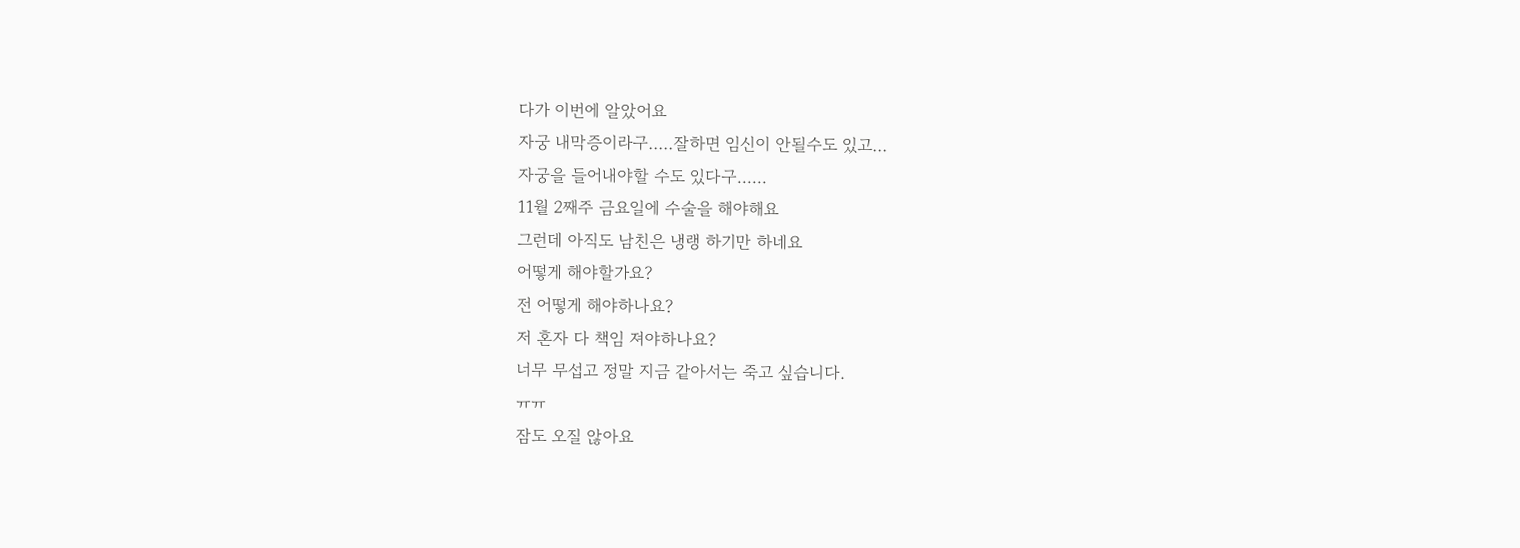다가 이번에 알았어요
자궁 내막증이라구.....잘하면 임신이 안될수도 있고...
자궁을 들어내야할 수도 있다구......
11월 2째주 금요일에 수술을 해야해요
그런데 아직도 남친은 냉랭 하기만 하네요
어떻게 해야할가요?
전 어떻게 해야하나요?
저 혼자 다 책임 져야하나요?
너무 무섭고 정말 지금 같아서는 죽고 싶습니다.
ㅠㅠ
잠도 오질 않아요